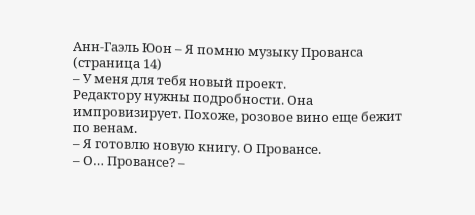Анн-Гаэль Юон – Я помню музыку Прованса (страница 14)
– У меня для тебя новый проект.
Редактору нужны подробности. Она импровизирует. Похоже, розовое вино еще бежит по венам.
– Я готовлю новую книгу. О Провансе.
– О… Провансе? –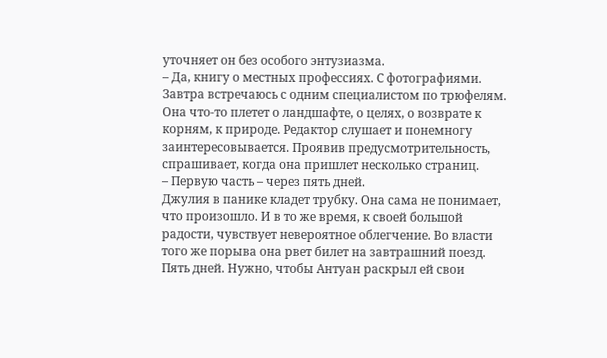уточняет он без особого энтузиазма.
– Да, книгу о местных профессиях. С фотографиями. Завтра встречаюсь с одним специалистом по трюфелям.
Она что-то плетет о ландшафте, о целях, о возврате к корням, к природе. Редактор слушает и понемногу заинтересовывается. Проявив предусмотрительность, спрашивает, когда она пришлет несколько страниц.
– Первую часть – через пять дней.
Джулия в панике кладет трубку. Она сама не понимает, что произошло. И в то же время, к своей большой радости, чувствует невероятное облегчение. Во власти того же порыва она рвет билет на завтрашний поезд.
Пять дней. Нужно, чтобы Антуан раскрыл ей свои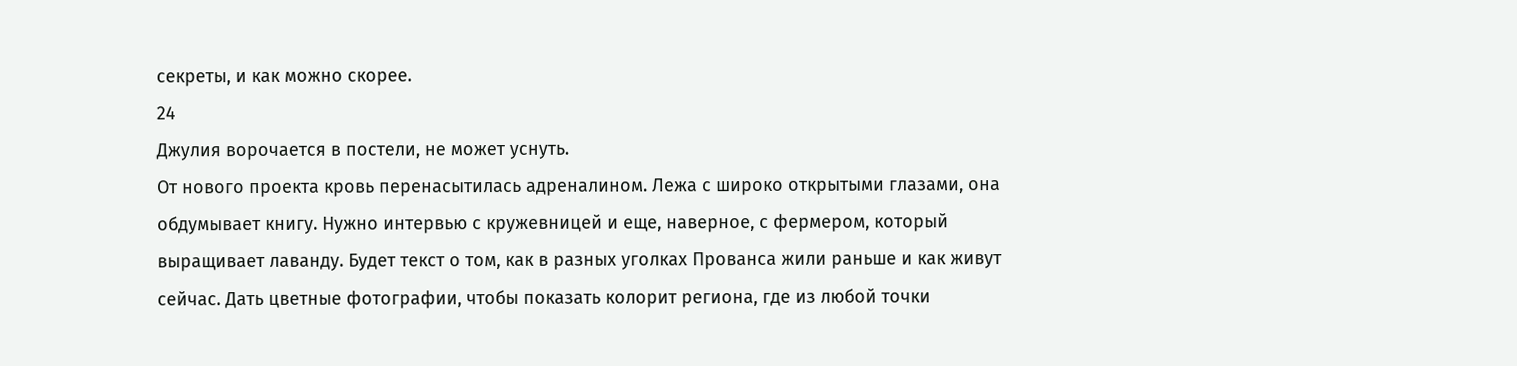секреты, и как можно скорее.
24
Джулия ворочается в постели, не может уснуть.
От нового проекта кровь перенасытилась адреналином. Лежа с широко открытыми глазами, она обдумывает книгу. Нужно интервью с кружевницей и еще, наверное, с фермером, который выращивает лаванду. Будет текст о том, как в разных уголках Прованса жили раньше и как живут сейчас. Дать цветные фотографии, чтобы показать колорит региона, где из любой точки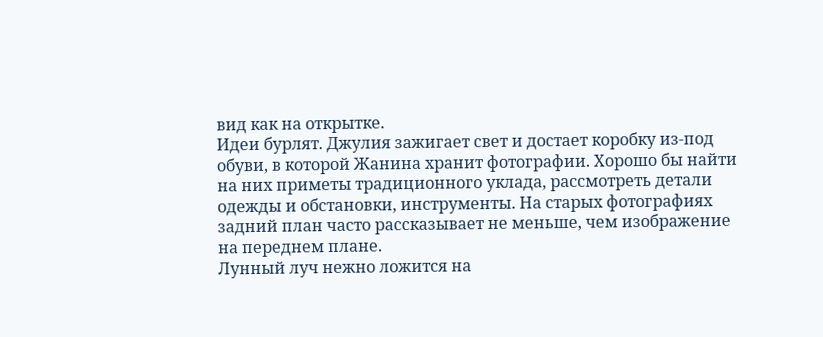вид как на открытке.
Идеи бурлят. Джулия зажигает свет и достает коробку из-под обуви, в которой Жанина хранит фотографии. Хорошо бы найти на них приметы традиционного уклада, рассмотреть детали одежды и обстановки, инструменты. На старых фотографиях задний план часто рассказывает не меньше, чем изображение на переднем плане.
Лунный луч нежно ложится на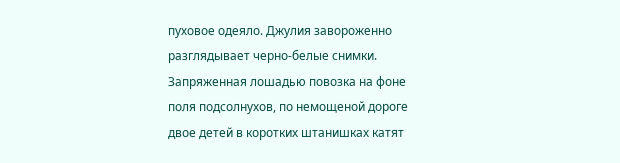пуховое одеяло. Джулия завороженно разглядывает черно-белые снимки. Запряженная лошадью повозка на фоне поля подсолнухов, по немощеной дороге двое детей в коротких штанишках катят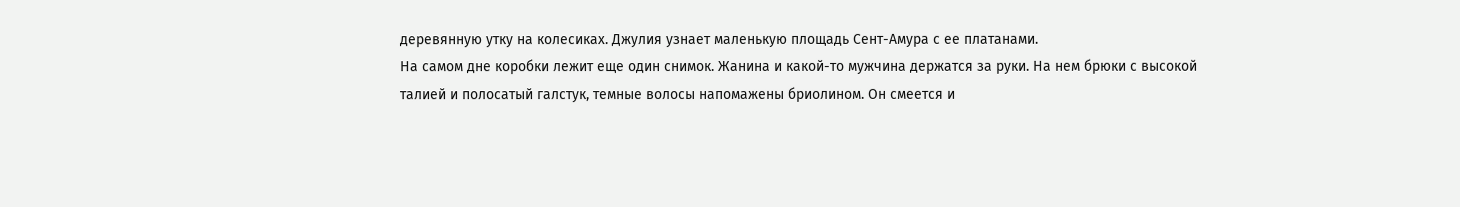деревянную утку на колесиках. Джулия узнает маленькую площадь Сент-Амура с ее платанами.
На самом дне коробки лежит еще один снимок. Жанина и какой-то мужчина держатся за руки. На нем брюки с высокой талией и полосатый галстук, темные волосы напомажены бриолином. Он смеется и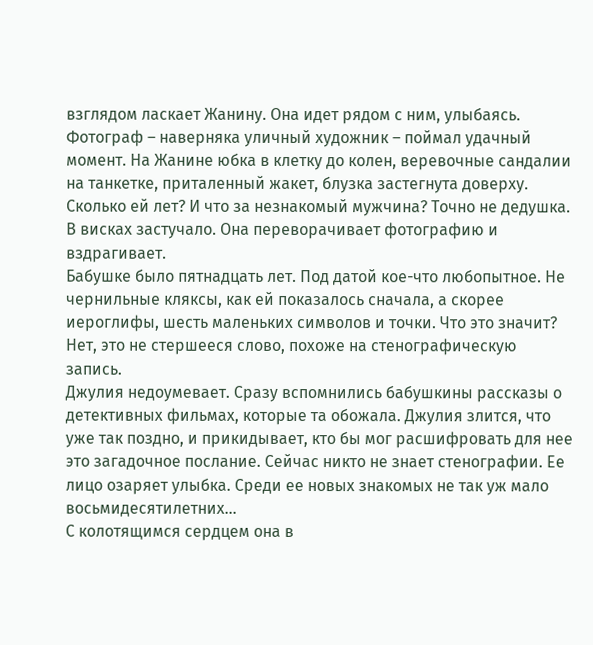взглядом ласкает Жанину. Она идет рядом с ним, улыбаясь. Фотограф – наверняка уличный художник – поймал удачный момент. На Жанине юбка в клетку до колен, веревочные сандалии на танкетке, приталенный жакет, блузка застегнута доверху. Сколько ей лет? И что за незнакомый мужчина? Точно не дедушка.
В висках застучало. Она переворачивает фотографию и вздрагивает.
Бабушке было пятнадцать лет. Под датой кое-что любопытное. Не чернильные кляксы, как ей показалось сначала, а скорее иероглифы, шесть маленьких символов и точки. Что это значит?
Нет, это не стершееся слово, похоже на стенографическую запись.
Джулия недоумевает. Сразу вспомнились бабушкины рассказы о детективных фильмах, которые та обожала. Джулия злится, что уже так поздно, и прикидывает, кто бы мог расшифровать для нее это загадочное послание. Сейчас никто не знает стенографии. Ее лицо озаряет улыбка. Среди ее новых знакомых не так уж мало восьмидесятилетних…
С колотящимся сердцем она в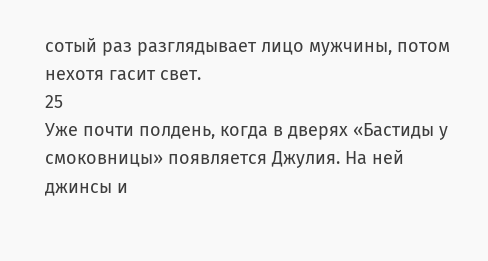сотый раз разглядывает лицо мужчины, потом нехотя гасит свет.
25
Уже почти полдень, когда в дверях «Бастиды у смоковницы» появляется Джулия. На ней джинсы и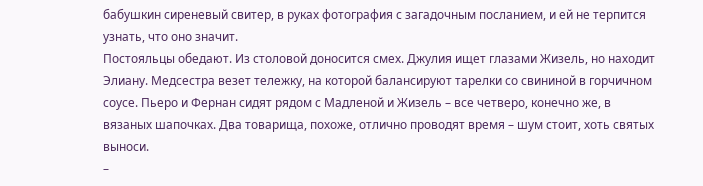бабушкин сиреневый свитер, в руках фотография с загадочным посланием, и ей не терпится узнать, что оно значит.
Постояльцы обедают. Из столовой доносится смех. Джулия ищет глазами Жизель, но находит Элиану. Медсестра везет тележку, на которой балансируют тарелки со свининой в горчичном соусе. Пьеро и Фернан сидят рядом с Мадленой и Жизель – все четверо, конечно же, в вязаных шапочках. Два товарища, похоже, отлично проводят время – шум стоит, хоть святых выноси.
–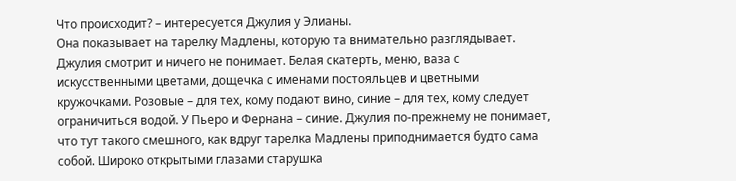Что происходит? – интересуется Джулия у Элианы.
Она показывает на тарелку Мадлены, которую та внимательно разглядывает. Джулия смотрит и ничего не понимает. Белая скатерть, меню, ваза с искусственными цветами, дощечка с именами постояльцев и цветными кружочками. Розовые – для тех, кому подают вино, синие – для тех, кому следует ограничиться водой. У Пьеро и Фернана – синие. Джулия по-прежнему не понимает, что тут такого смешного, как вдруг тарелка Мадлены приподнимается будто сама собой. Широко открытыми глазами старушка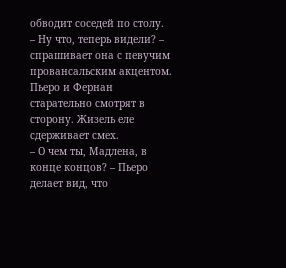обводит соседей по столу.
– Ну что, теперь видели? – спрашивает она с певучим провансальским акцентом.
Пьеро и Фернан старательно смотрят в сторону. Жизель еле сдерживает смех.
– О чем ты, Мадлена, в конце концов? – Пьеро делает вид, что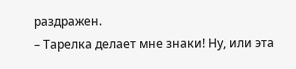раздражен.
– Тарелка делает мне знаки! Ну, или эта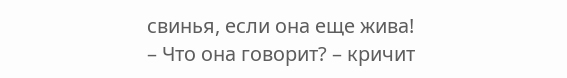свинья, если она еще жива!
– Что она говорит? – кричит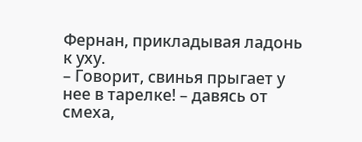Фернан, прикладывая ладонь к уху.
– Говорит, свинья прыгает у нее в тарелке! – давясь от смеха,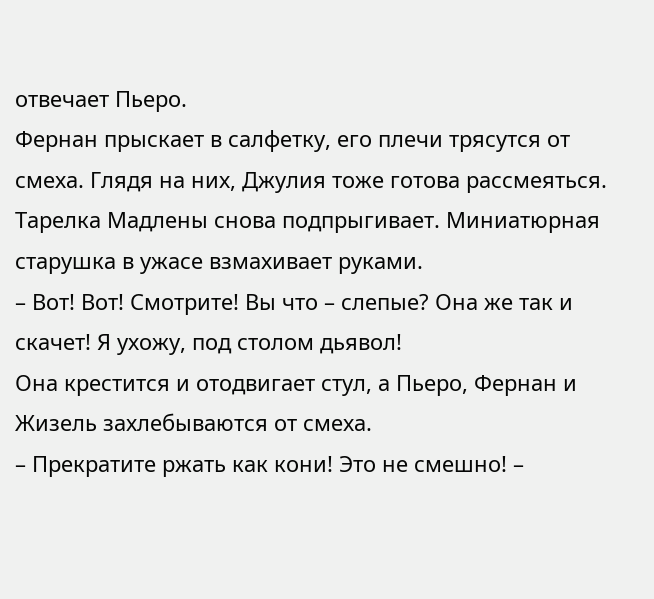отвечает Пьеро.
Фернан прыскает в салфетку, его плечи трясутся от смеха. Глядя на них, Джулия тоже готова рассмеяться. Тарелка Мадлены снова подпрыгивает. Миниатюрная старушка в ужасе взмахивает руками.
– Вот! Вот! Смотрите! Вы что – слепые? Она же так и скачет! Я ухожу, под столом дьявол!
Она крестится и отодвигает стул, а Пьеро, Фернан и Жизель захлебываются от смеха.
– Прекратите ржать как кони! Это не смешно! –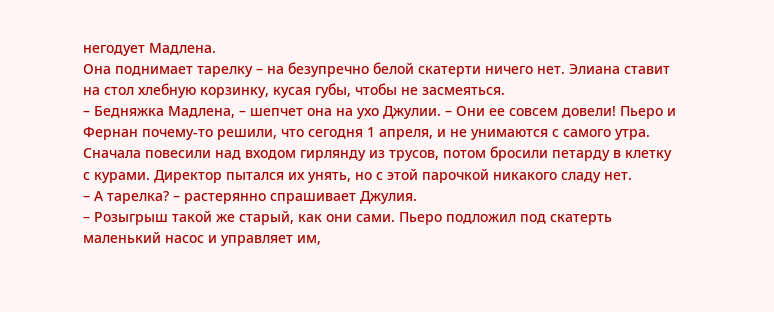негодует Мадлена.
Она поднимает тарелку – на безупречно белой скатерти ничего нет. Элиана ставит на стол хлебную корзинку, кусая губы, чтобы не засмеяться.
– Бедняжка Мадлена, – шепчет она на ухо Джулии. – Они ее совсем довели! Пьеро и Фернан почему-то решили, что сегодня 1 апреля, и не унимаются с самого утра. Сначала повесили над входом гирлянду из трусов, потом бросили петарду в клетку с курами. Директор пытался их унять, но с этой парочкой никакого сладу нет.
– А тарелка? – растерянно спрашивает Джулия.
– Розыгрыш такой же старый, как они сами. Пьеро подложил под скатерть маленький насос и управляет им,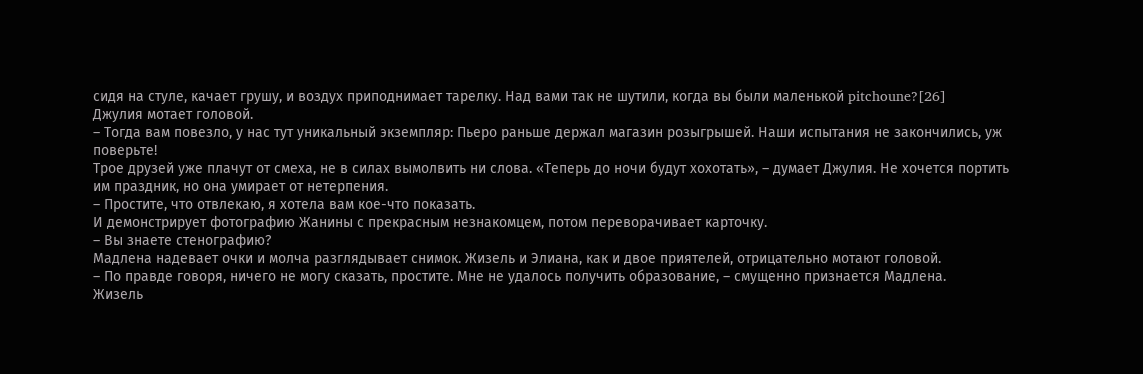сидя на стуле, качает грушу, и воздух приподнимает тарелку. Над вами так не шутили, когда вы были маленькой pitchoune?[26]
Джулия мотает головой.
– Тогда вам повезло, у нас тут уникальный экземпляр: Пьеро раньше держал магазин розыгрышей. Наши испытания не закончились, уж поверьте!
Трое друзей уже плачут от смеха, не в силах вымолвить ни слова. «Теперь до ночи будут хохотать», – думает Джулия. Не хочется портить им праздник, но она умирает от нетерпения.
– Простите, что отвлекаю, я хотела вам кое-что показать.
И демонстрирует фотографию Жанины с прекрасным незнакомцем, потом переворачивает карточку.
– Вы знаете стенографию?
Мадлена надевает очки и молча разглядывает снимок. Жизель и Элиана, как и двое приятелей, отрицательно мотают головой.
– По правде говоря, ничего не могу сказать, простите. Мне не удалось получить образование, – смущенно признается Мадлена.
Жизель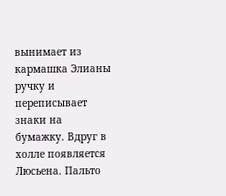вынимает из кармашка Элианы ручку и переписывает знаки на бумажку. Вдруг в холле появляется Люсьена. Пальто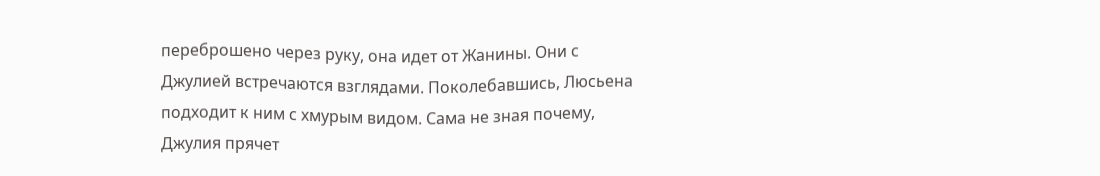переброшено через руку, она идет от Жанины. Они с Джулией встречаются взглядами. Поколебавшись, Люсьена подходит к ним с хмурым видом. Сама не зная почему, Джулия прячет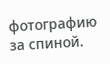фотографию за спиной.